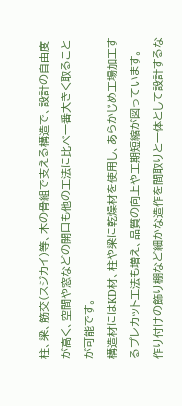柱、梁、筋交(スジカイ)等、木の骨組で支える構造で、設計の自由度が高く、空間や窓などの開口も他の工法に比べ一番大きく取ることが可能です。
構造材にはKD材、柱や梁に乾燥材を使用し、あらかじめ工場加工するプレカット工法も増え、品質の向上や工期短縮が図っています。
作り付けの飾り棚など細かな造作を間取りと一体として設計するな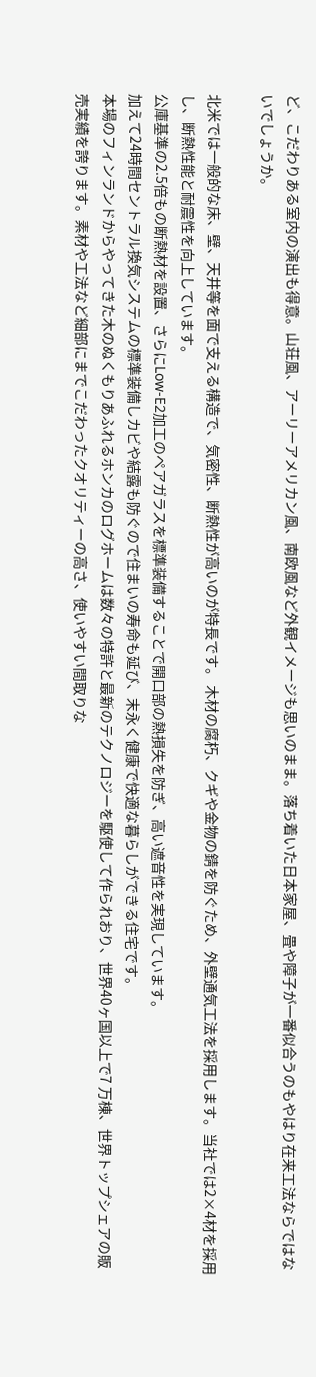ど、こだわりある室内の演出も得意。山荘風、アーリーアメリカン風、南欧風など外観イメージも思いのまま。落ち着いた日本家屋、畳や障子が一番似合うのもやはり在来工法ならではないでしょうか。

北米では一般的な床、壁、天井等を面で支える構造で、気密性、断熱性が高いのが特長です。 木材の腐朽、クギや金物の錆を防ぐため、外壁通気工法を採用します。当社では2×4材を採用し、断熱性能と耐震性を向上しています。
公庫基準の2.5倍もの断熱材を設置、さらにLow-E2加工のペアガラスを標準装備することで開口部の熱損失を防ぎ、高い遮音性を実現しています。
加えて24時間セントラル換気システムの標準装備しカビや結露も防ぐので住まいの寿命も延び、末永く健康で快適な暮らしができる住宅です。
本場のフィンランドからやってきた木のぬくもりあふれるホンカのログホームは数々の特許と最新のテクノロジーを駆使して作られおり、世界40ヶ国以上で7 万棟、世界トップシェアの販売実績を誇ります。素材や工法など細部にまでこだわったクオリティーの高さ、使いやすい間取りな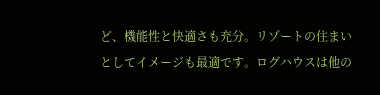ど、機能性と快適さも充分。リゾートの住まいとしてイメージも最適です。ログハウスは他の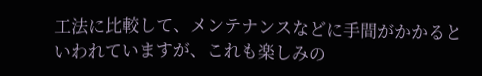工法に比較して、メンテナンスなどに手間がかかるといわれていますが、これも楽しみの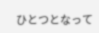ひとつとなって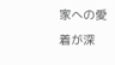家への愛着が深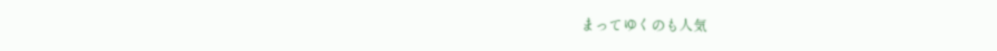まってゆくのも人気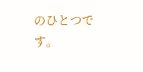のひとつです。